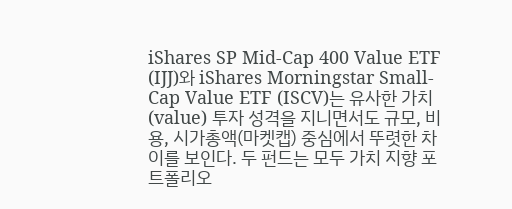iShares SP Mid-Cap 400 Value ETF (IJJ)와 iShares Morningstar Small-Cap Value ETF (ISCV)는 유사한 가치(value) 투자 성격을 지니면서도 규모, 비용, 시가총액(마켓캡) 중심에서 뚜렷한 차이를 보인다. 두 펀드는 모두 가치 지향 포트폴리오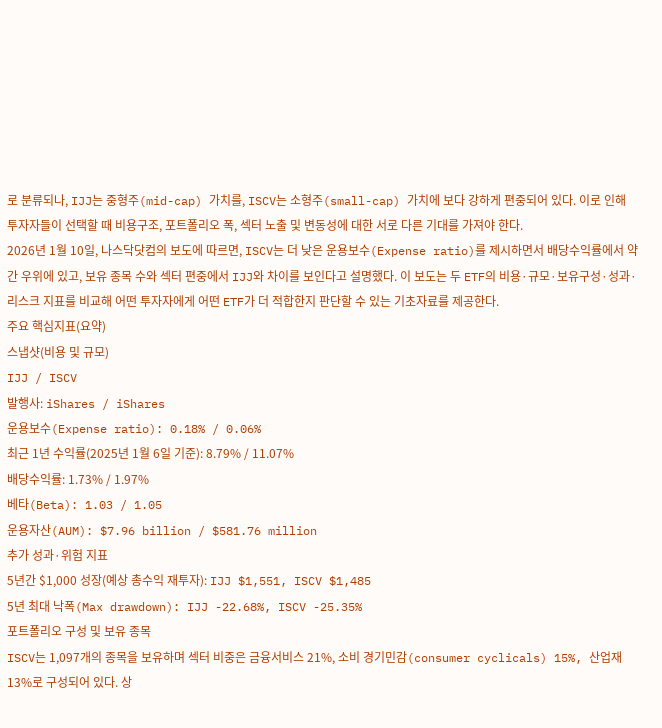로 분류되나, IJJ는 중형주(mid-cap) 가치를, ISCV는 소형주(small-cap) 가치에 보다 강하게 편중되어 있다. 이로 인해 투자자들이 선택할 때 비용구조, 포트폴리오 폭, 섹터 노출 및 변동성에 대한 서로 다른 기대를 가져야 한다.
2026년 1월 10일, 나스닥닷컴의 보도에 따르면, ISCV는 더 낮은 운용보수(Expense ratio)를 제시하면서 배당수익률에서 약간 우위에 있고, 보유 종목 수와 섹터 편중에서 IJJ와 차이를 보인다고 설명했다. 이 보도는 두 ETF의 비용·규모·보유구성·성과·리스크 지표를 비교해 어떤 투자자에게 어떤 ETF가 더 적합한지 판단할 수 있는 기초자료를 제공한다.
주요 핵심지표(요약)
스냅샷(비용 및 규모)
IJJ / ISCV
발행사: iShares / iShares
운용보수(Expense ratio): 0.18% / 0.06%
최근 1년 수익률(2025년 1월 6일 기준): 8.79% / 11.07%
배당수익률: 1.73% / 1.97%
베타(Beta): 1.03 / 1.05
운용자산(AUM): $7.96 billion / $581.76 million
추가 성과·위험 지표
5년간 $1,000 성장(예상 총수익 재투자): IJJ $1,551, ISCV $1,485
5년 최대 낙폭(Max drawdown): IJJ -22.68%, ISCV -25.35%
포트폴리오 구성 및 보유 종목
ISCV는 1,097개의 종목을 보유하며 섹터 비중은 금융서비스 21%, 소비 경기민감(consumer cyclicals) 15%, 산업재 13%로 구성되어 있다. 상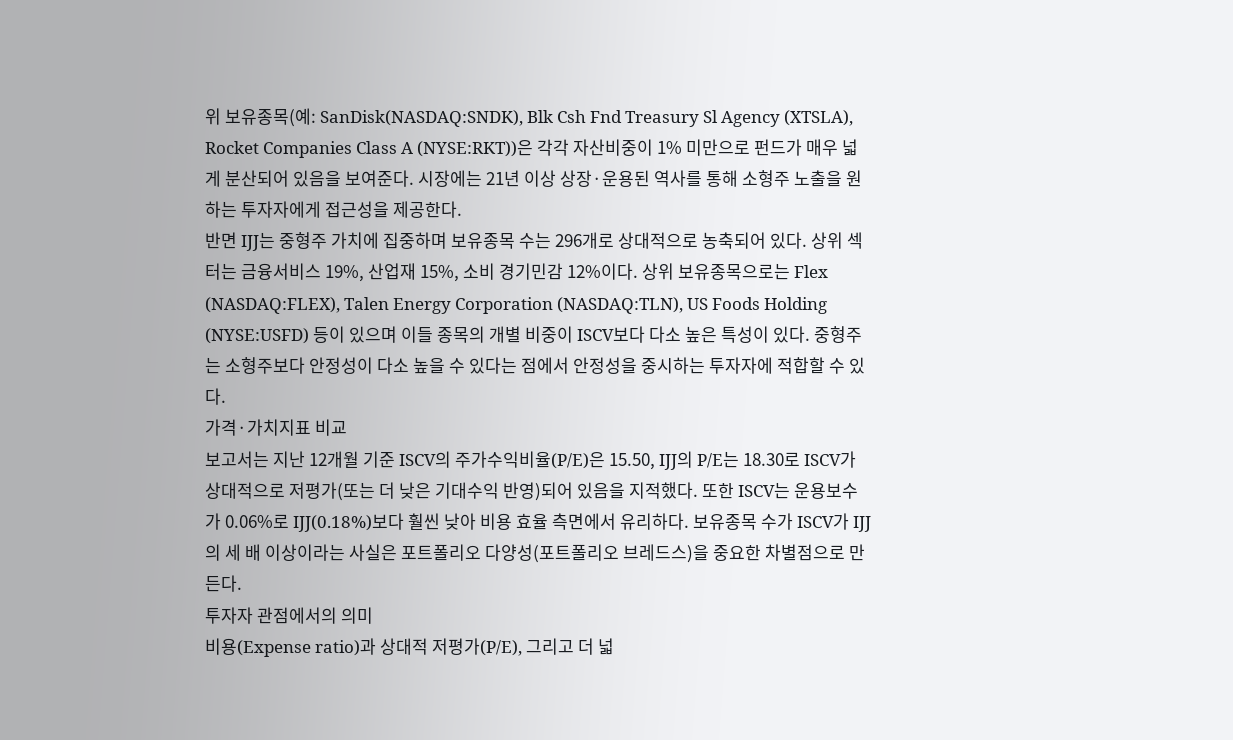위 보유종목(예: SanDisk(NASDAQ:SNDK), Blk Csh Fnd Treasury Sl Agency (XTSLA), Rocket Companies Class A (NYSE:RKT))은 각각 자산비중이 1% 미만으로 펀드가 매우 넓게 분산되어 있음을 보여준다. 시장에는 21년 이상 상장·운용된 역사를 통해 소형주 노출을 원하는 투자자에게 접근성을 제공한다.
반면 IJJ는 중형주 가치에 집중하며 보유종목 수는 296개로 상대적으로 농축되어 있다. 상위 섹터는 금융서비스 19%, 산업재 15%, 소비 경기민감 12%이다. 상위 보유종목으로는 Flex (NASDAQ:FLEX), Talen Energy Corporation (NASDAQ:TLN), US Foods Holding (NYSE:USFD) 등이 있으며 이들 종목의 개별 비중이 ISCV보다 다소 높은 특성이 있다. 중형주는 소형주보다 안정성이 다소 높을 수 있다는 점에서 안정성을 중시하는 투자자에 적합할 수 있다.
가격·가치지표 비교
보고서는 지난 12개월 기준 ISCV의 주가수익비율(P/E)은 15.50, IJJ의 P/E는 18.30로 ISCV가 상대적으로 저평가(또는 더 낮은 기대수익 반영)되어 있음을 지적했다. 또한 ISCV는 운용보수가 0.06%로 IJJ(0.18%)보다 훨씬 낮아 비용 효율 측면에서 유리하다. 보유종목 수가 ISCV가 IJJ의 세 배 이상이라는 사실은 포트폴리오 다양성(포트폴리오 브레드스)을 중요한 차별점으로 만든다.
투자자 관점에서의 의미
비용(Expense ratio)과 상대적 저평가(P/E), 그리고 더 넓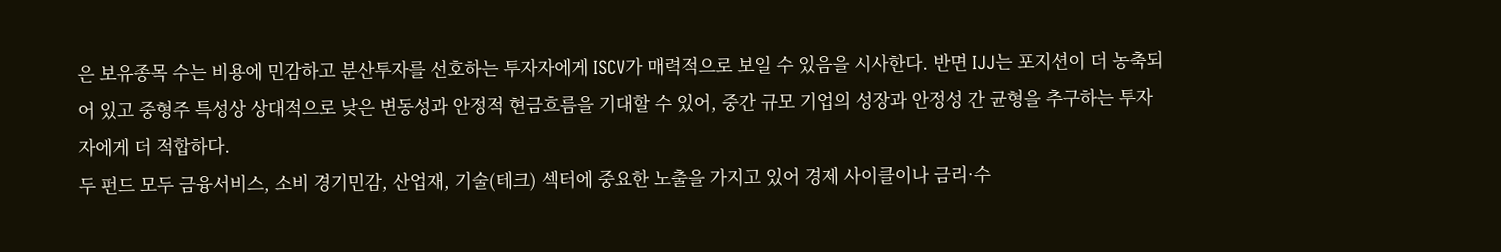은 보유종목 수는 비용에 민감하고 분산투자를 선호하는 투자자에게 ISCV가 매력적으로 보일 수 있음을 시사한다. 반면 IJJ는 포지션이 더 농축되어 있고 중형주 특성상 상대적으로 낮은 변동성과 안정적 현금흐름을 기대할 수 있어, 중간 규모 기업의 성장과 안정성 간 균형을 추구하는 투자자에게 더 적합하다.
두 펀드 모두 금융서비스, 소비 경기민감, 산업재, 기술(테크) 섹터에 중요한 노출을 가지고 있어 경제 사이클이나 금리·수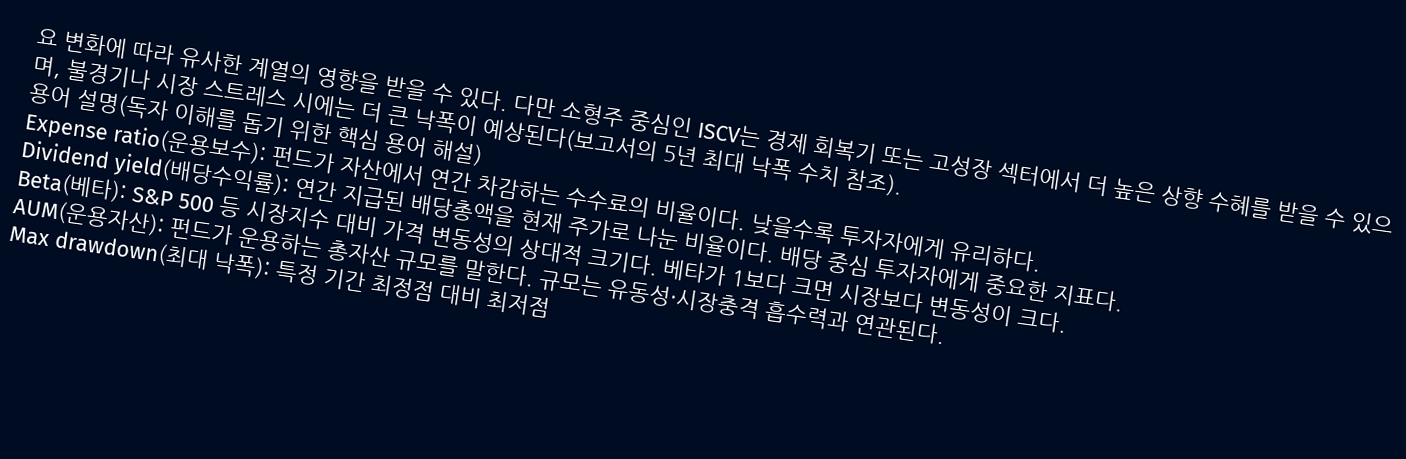요 변화에 따라 유사한 계열의 영향을 받을 수 있다. 다만 소형주 중심인 ISCV는 경제 회복기 또는 고성장 섹터에서 더 높은 상향 수혜를 받을 수 있으며, 불경기나 시장 스트레스 시에는 더 큰 낙폭이 예상된다(보고서의 5년 최대 낙폭 수치 참조).
용어 설명(독자 이해를 돕기 위한 핵심 용어 해설)
Expense ratio(운용보수): 펀드가 자산에서 연간 차감하는 수수료의 비율이다. 낮을수록 투자자에게 유리하다.
Dividend yield(배당수익률): 연간 지급된 배당총액을 현재 주가로 나눈 비율이다. 배당 중심 투자자에게 중요한 지표다.
Beta(베타): S&P 500 등 시장지수 대비 가격 변동성의 상대적 크기다. 베타가 1보다 크면 시장보다 변동성이 크다.
AUM(운용자산): 펀드가 운용하는 총자산 규모를 말한다. 규모는 유동성·시장충격 흡수력과 연관된다.
Max drawdown(최대 낙폭): 특정 기간 최정점 대비 최저점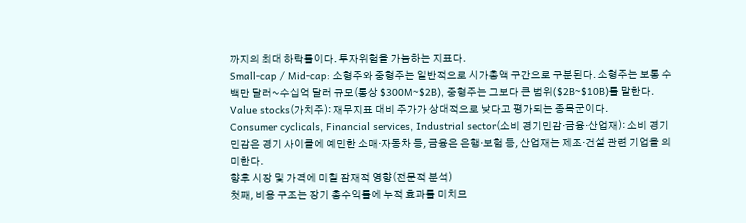까지의 최대 하락률이다. 투자위험을 가늠하는 지표다.
Small-cap / Mid-cap: 소형주와 중형주는 일반적으로 시가총액 구간으로 구분된다. 소형주는 보통 수백만 달러~수십억 달러 규모(통상 $300M~$2B), 중형주는 그보다 큰 범위($2B~$10B)를 말한다.
Value stocks(가치주): 재무지표 대비 주가가 상대적으로 낮다고 평가되는 종목군이다.
Consumer cyclicals, Financial services, Industrial sector(소비 경기민감·금융·산업재): 소비 경기민감은 경기 사이클에 예민한 소매·자동차 등, 금융은 은행·보험 등, 산업재는 제조·건설 관련 기업을 의미한다.
향후 시장 및 가격에 미칠 잠재적 영향(전문적 분석)
첫째, 비용 구조는 장기 총수익률에 누적 효과를 미치므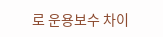로 운용보수 차이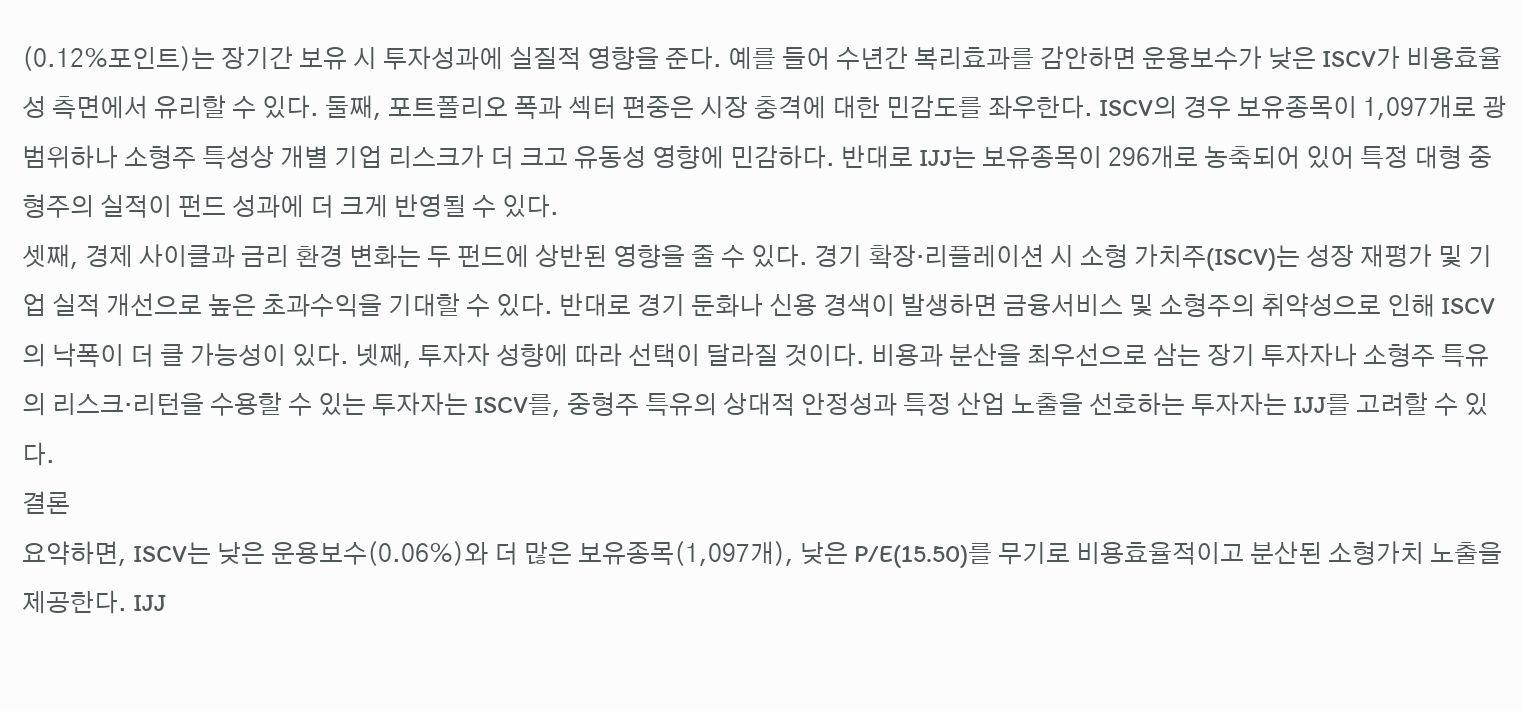(0.12%포인트)는 장기간 보유 시 투자성과에 실질적 영향을 준다. 예를 들어 수년간 복리효과를 감안하면 운용보수가 낮은 ISCV가 비용효율성 측면에서 유리할 수 있다. 둘째, 포트폴리오 폭과 섹터 편중은 시장 충격에 대한 민감도를 좌우한다. ISCV의 경우 보유종목이 1,097개로 광범위하나 소형주 특성상 개별 기업 리스크가 더 크고 유동성 영향에 민감하다. 반대로 IJJ는 보유종목이 296개로 농축되어 있어 특정 대형 중형주의 실적이 펀드 성과에 더 크게 반영될 수 있다.
셋째, 경제 사이클과 금리 환경 변화는 두 펀드에 상반된 영향을 줄 수 있다. 경기 확장·리플레이션 시 소형 가치주(ISCV)는 성장 재평가 및 기업 실적 개선으로 높은 초과수익을 기대할 수 있다. 반대로 경기 둔화나 신용 경색이 발생하면 금융서비스 및 소형주의 취약성으로 인해 ISCV의 낙폭이 더 클 가능성이 있다. 넷째, 투자자 성향에 따라 선택이 달라질 것이다. 비용과 분산을 최우선으로 삼는 장기 투자자나 소형주 특유의 리스크·리턴을 수용할 수 있는 투자자는 ISCV를, 중형주 특유의 상대적 안정성과 특정 산업 노출을 선호하는 투자자는 IJJ를 고려할 수 있다.
결론
요약하면, ISCV는 낮은 운용보수(0.06%)와 더 많은 보유종목(1,097개), 낮은 P/E(15.50)를 무기로 비용효율적이고 분산된 소형가치 노출을 제공한다. IJJ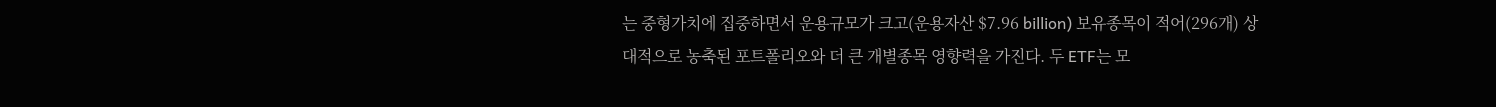는 중형가치에 집중하면서 운용규모가 크고(운용자산 $7.96 billion) 보유종목이 적어(296개) 상대적으로 농축된 포트폴리오와 더 큰 개별종목 영향력을 가진다. 두 ETF는 모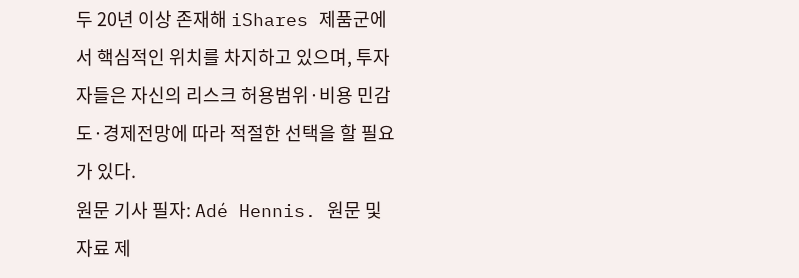두 20년 이상 존재해 iShares 제품군에서 핵심적인 위치를 차지하고 있으며, 투자자들은 자신의 리스크 허용범위·비용 민감도·경제전망에 따라 적절한 선택을 할 필요가 있다.
원문 기사 필자: Adé Hennis. 원문 및 자료 제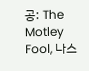공: The Motley Fool, 나스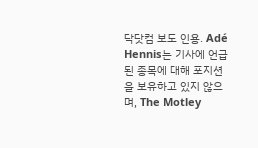닥닷컴 보도 인용. Adé Hennis는 기사에 언급된 종목에 대해 포지션을 보유하고 있지 않으며, The Motley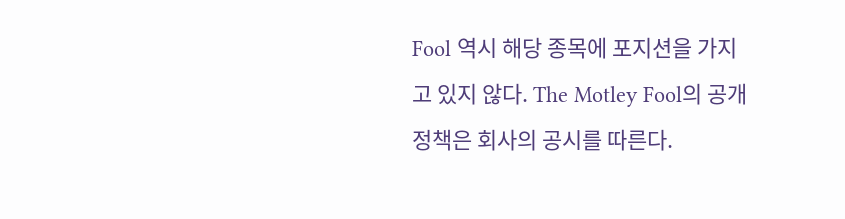Fool 역시 해당 종목에 포지션을 가지고 있지 않다. The Motley Fool의 공개정책은 회사의 공시를 따른다.